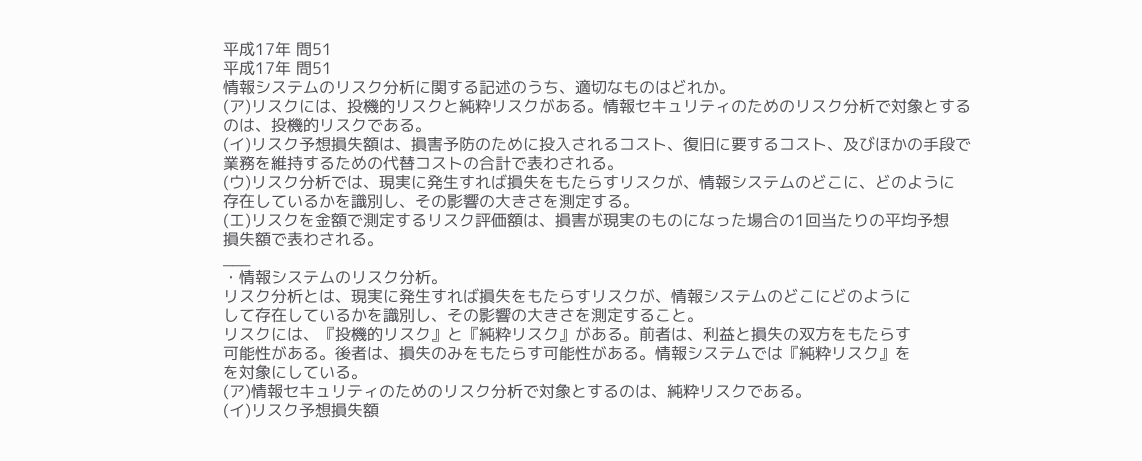平成17年 問51
平成17年 問51
情報システムのリスク分析に関する記述のうち、適切なものはどれか。
(ア)リスクには、投機的リスクと純粋リスクがある。情報セキュリティのためのリスク分析で対象とする
のは、投機的リスクである。
(イ)リスク予想損失額は、損害予防のために投入されるコスト、復旧に要するコスト、及びほかの手段で
業務を維持するための代替コストの合計で表わされる。
(ウ)リスク分析では、現実に発生すれば損失をもたらすリスクが、情報システムのどこに、どのように
存在しているかを識別し、その影響の大きさを測定する。
(エ)リスクを金額で測定するリスク評価額は、損害が現実のものになった場合の1回当たりの平均予想
損失額で表わされる。
___
・情報システムのリスク分析。
リスク分析とは、現実に発生すれば損失をもたらすリスクが、情報システムのどこにどのように
して存在しているかを識別し、その影響の大きさを測定すること。
リスクには、『投機的リスク』と『純粋リスク』がある。前者は、利益と損失の双方をもたらす
可能性がある。後者は、損失のみをもたらす可能性がある。情報システムでは『純粋リスク』を
を対象にしている。
(ア)情報セキュリティのためのリスク分析で対象とするのは、純粋リスクである。
(イ)リスク予想損失額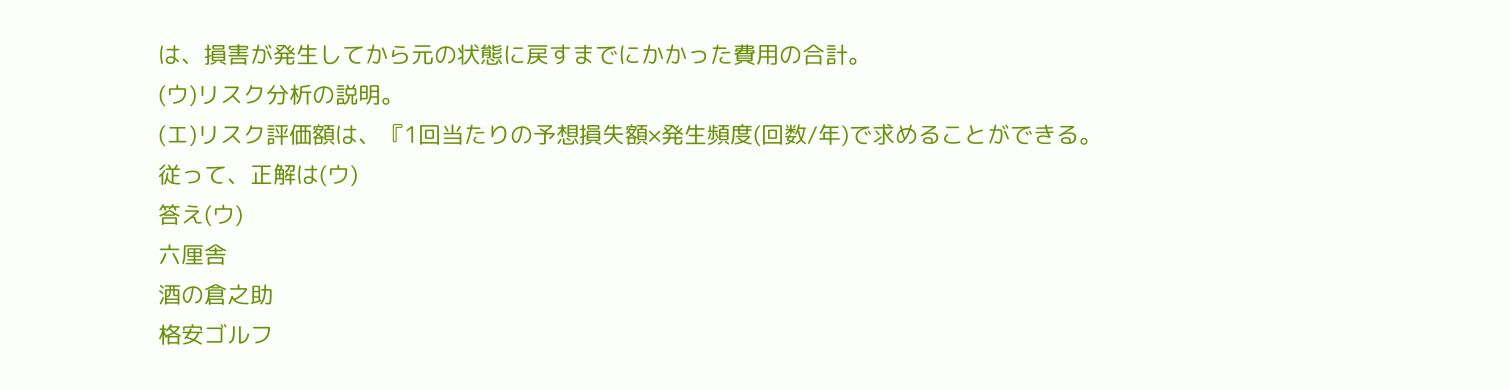は、損害が発生してから元の状態に戻すまでにかかった費用の合計。
(ウ)リスク分析の説明。
(エ)リスク評価額は、『1回当たりの予想損失額×発生頻度(回数/年)で求めることができる。
従って、正解は(ウ)
答え(ウ)
六厘舎
酒の倉之助
格安ゴルフ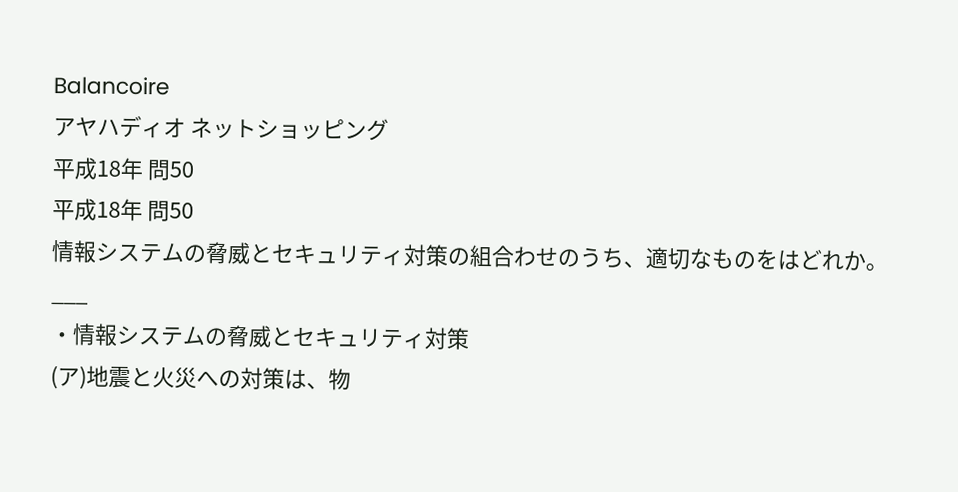Balancoire
アヤハディオ ネットショッピング
平成18年 問50
平成18年 問50
情報システムの脅威とセキュリティ対策の組合わせのうち、適切なものをはどれか。
___
・情報システムの脅威とセキュリティ対策
(ア)地震と火災への対策は、物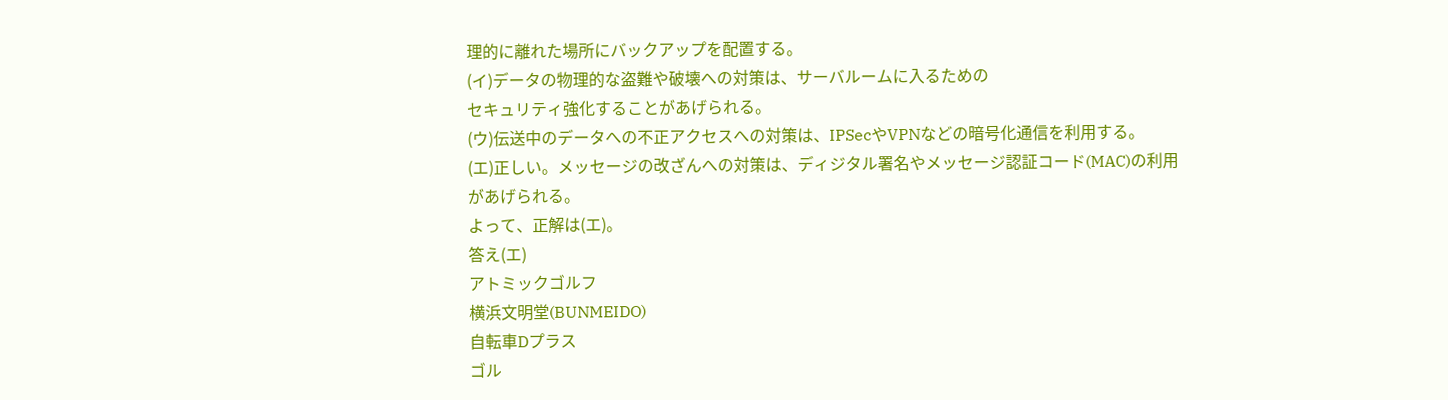理的に離れた場所にバックアップを配置する。
(イ)データの物理的な盗難や破壊への対策は、サーバルームに入るための
セキュリティ強化することがあげられる。
(ウ)伝送中のデータへの不正アクセスへの対策は、IPSecやVPNなどの暗号化通信を利用する。
(エ)正しい。メッセージの改ざんへの対策は、ディジタル署名やメッセージ認証コード(MAC)の利用
があげられる。
よって、正解は(エ)。
答え(エ)
アトミックゴルフ
横浜文明堂(BUNMEIDO)
自転車Dプラス
ゴル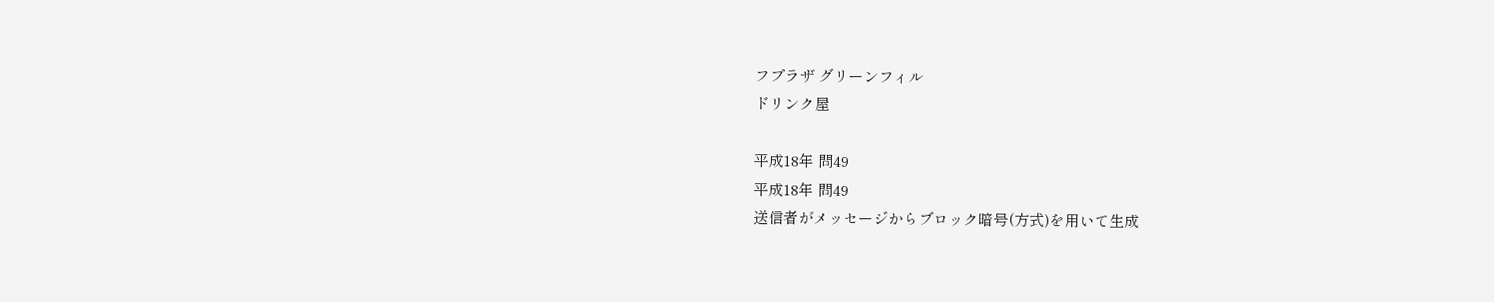フプラザ グリーンフィル
ドリンク屋

平成18年 問49
平成18年 問49
送信者がメッセージからブロック暗号(方式)を用いて生成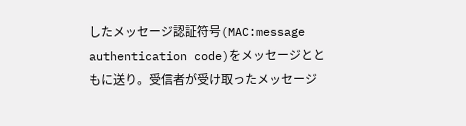したメッセージ認証符号(MAC:message
authentication code)をメッセージとともに送り。受信者が受け取ったメッセージ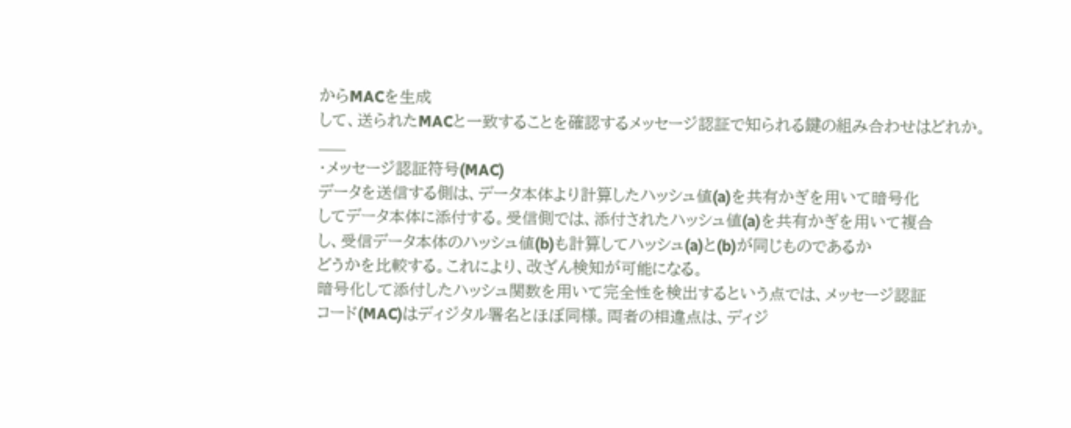からMACを生成
して、送られたMACと一致することを確認するメッセージ認証で知られる鍵の組み合わせはどれか。
___
・メッセージ認証符号(MAC)
データを送信する側は、データ本体より計算したハッシュ値(a)を共有かぎを用いて暗号化
してデータ本体に添付する。受信側では、添付されたハッシュ値(a)を共有かぎを用いて複合
し、受信データ本体のハッシュ値(b)も計算してハッシュ(a)と(b)が同じものであるか
どうかを比較する。これにより、改ざん検知が可能になる。
暗号化して添付したハッシュ関数を用いて完全性を検出するという点では、メッセージ認証
コード(MAC)はディジタル署名とほぼ同様。両者の相違点は、ディジ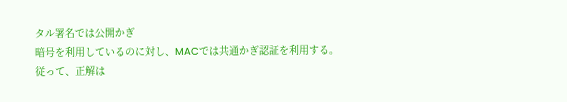タル署名では公開かぎ
暗号を利用しているのに対し、MACでは共通かぎ認証を利用する。
従って、正解は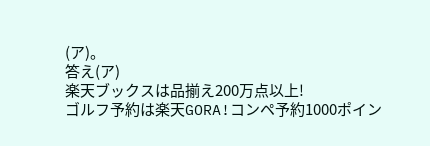(ア)。
答え(ア)
楽天ブックスは品揃え200万点以上!
ゴルフ予約は楽天GORA!コンペ予約1000ポイン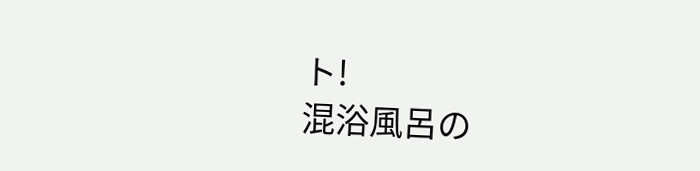ト!
混浴風呂の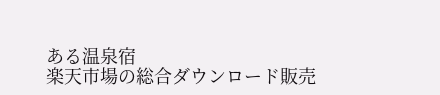ある温泉宿
楽天市場の総合ダウンロード販売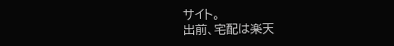サイト。
出前、宅配は楽天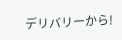デリバリーから!